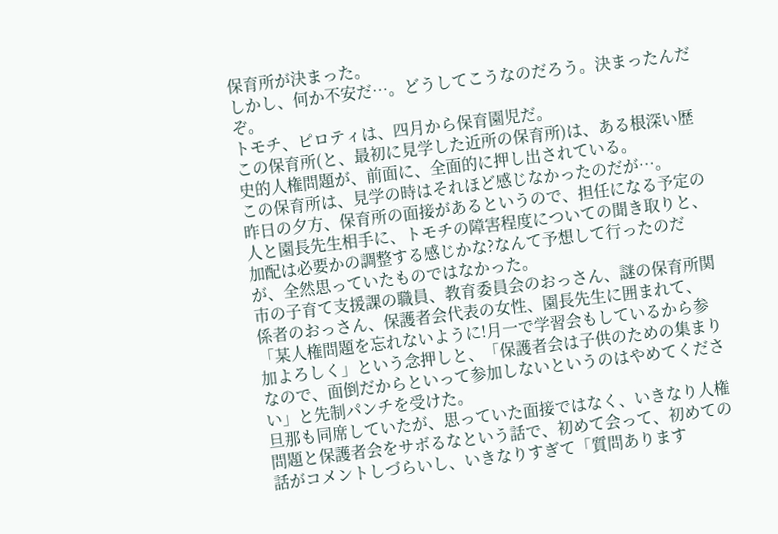保育所が決まった。
しかし、何か不安だ…。どうしてこうなのだろう。決まったんだぞ。
トモチ、ピロティは、四月から保育園児だ。
この保育所(と、最初に見学した近所の保育所)は、ある根深い歴史的人権問題が、前面に、全面的に押し出されている。
この保育所は、見学の時はそれほど感じなかったのだが…。
昨日の夕方、保育所の面接があるというので、担任になる予定の人と園長先生相手に、トモチの障害程度についての聞き取りと、加配は必要かの調整する感じかな?なんて予想して行ったのだが、全然思っていたものではなかった。
市の子育て支援課の職員、教育委員会のおっさん、謎の保育所関係者のおっさん、保護者会代表の女性、園長先生に囲まれて、「某人権問題を忘れないように!月一で学習会もしているから参加よろしく」という念押しと、「保護者会は子供のための集まりなので、面倒だからといって参加しないというのはやめてください」と先制パンチを受けた。
旦那も同席していたが、思っていた面接ではなく、いきなり人権問題と保護者会をサボるなという話で、初めて会って、初めての話がコメントしづらいし、いきなりすぎて「質問あります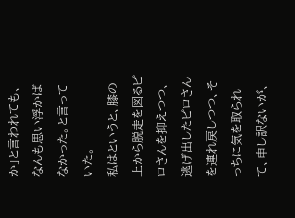か」と言われても、なんも思い浮かばなかった。と言っていた。
私はというと、膝の上から脱走を図るピロさんを抑えつつ、逃げ出したピロさんを連れ戻しつつ、そっちに気を取られて、申し訳ないが、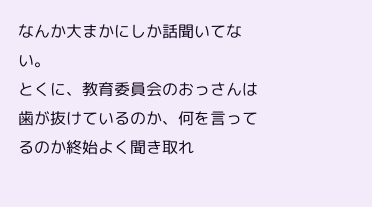なんか大まかにしか話聞いてない。
とくに、教育委員会のおっさんは歯が抜けているのか、何を言ってるのか終始よく聞き取れ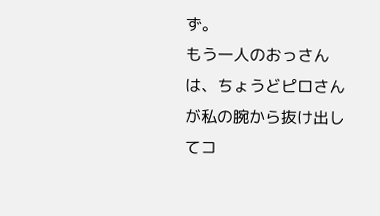ず。
もう一人のおっさんは、ちょうどピロさんが私の腕から抜け出してコ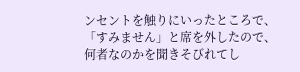ンセントを触りにいったところで、「すみません」と席を外したので、何者なのかを聞きそびれてし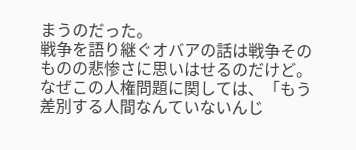まうのだった。
戦争を語り継ぐオバアの話は戦争そのものの悲惨さに思いはせるのだけど。なぜこの人権問題に関しては、「もう差別する人間なんていないんじ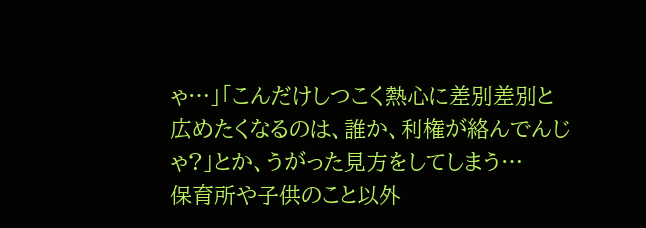ゃ…」「こんだけしつこく熱心に差別差別と広めたくなるのは、誰か、利権が絡んでんじゃ?」とか、うがった見方をしてしまう…
保育所や子供のこと以外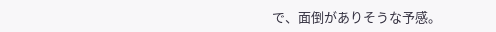で、面倒がありそうな予感。